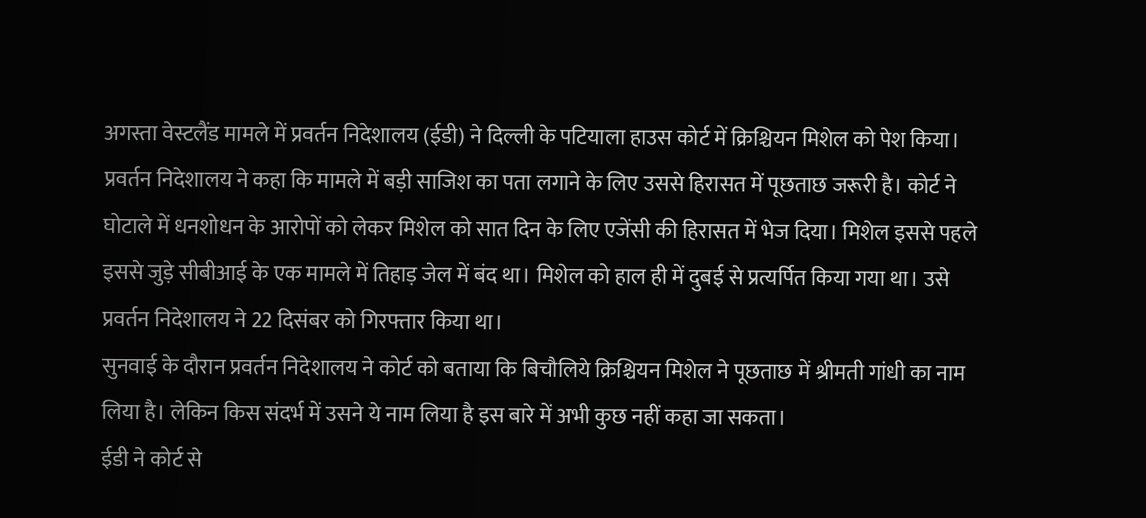अगस्ता वेस्टलैंड मामले में प्रवर्तन निदेशालय (ईडी) ने दिल्ली के पटियाला हाउस कोर्ट में क्रिश्चियन मिशेल को पेश किया। प्रवर्तन निदेशालय ने कहा कि मामले में बड़ी साजिश का पता लगाने के लिए उससे हिरासत में पूछताछ जरूरी है। कोर्ट ने घोटाले में धनशोधन के आरोपों को लेकर मिशेल को सात दिन के लिए एजेंसी की हिरासत में भेज दिया। मिशेल इससे पहले इससे जुड़े सीबीआई के एक मामले में तिहाड़ जेल में बंद था। मिशेल को हाल ही में दुबई से प्रत्यर्पित किया गया था। उसे प्रवर्तन निदेशालय ने 22 दिसंबर को गिरफ्तार किया था।
सुनवाई के दौरान प्रवर्तन निदेशालय ने कोर्ट को बताया कि बिचौलिये क्रिश्चियन मिशेल ने पूछताछ में श्रीमती गांधी का नाम लिया है। लेकिन किस संदर्भ में उसने ये नाम लिया है इस बारे में अभी कुछ नहीं कहा जा सकता।
ईडी ने कोर्ट से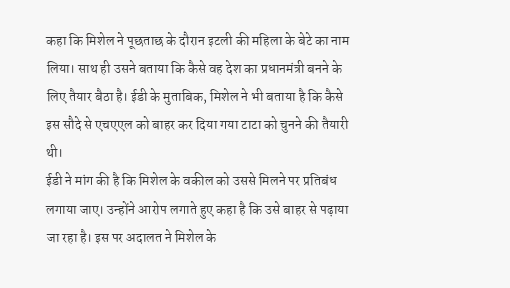कहा कि मिशेल ने पूछताछ के दौरान इटली की महिला के बेटे का नाम लिया। साथ ही उसने बताया कि कैसे वह देश का प्रधानमंत्री बनने के लिए तैयार बैठा है। ईडी के मुताबिक, मिशेल ने भी बताया है कि कैसे इस सौदे से एचएएल को बाहर कर दिया गया टाटा को चुनने की तैयारी थी।
ईडी ने मांग की है कि मिशेल के वकील को उससे मिलने पर प्रतिबंध लगाया जाए। उन्होंने आरोप लगाते हुए कहा है कि उसे बाहर से पढ़ाया जा रहा है। इस पर अदालत ने मिशेल के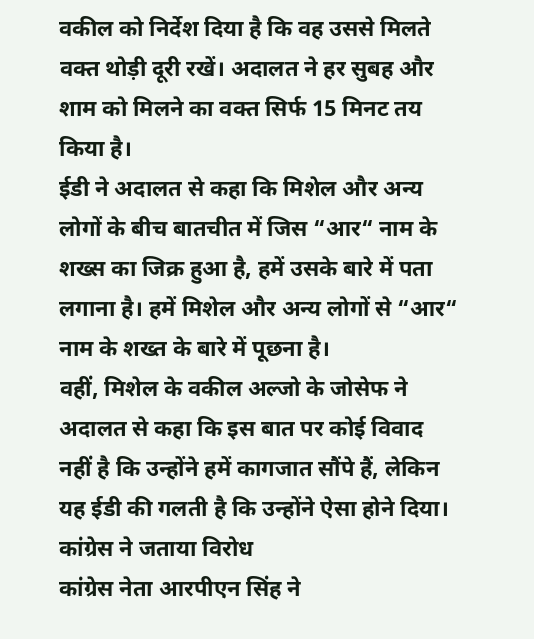वकील को निर्देश दिया है कि वह उससे मिलते वक्त थोड़ी दूरी रखें। अदालत ने हर सुबह और शाम को मिलने का वक्त सिर्फ 15 मिनट तय किया है।
ईडी ने अदालत से कहा कि मिशेल और अन्य लोगों के बीच बातचीत में जिस “आर“ नाम के शख्स का जिक्र हुआ है, हमें उसके बारे में पता लगाना है। हमें मिशेल और अन्य लोगों से “आर“ नाम के शख्त के बारे में पूछना है।
वहीं, मिशेल के वकील अल्जो के जोसेफ ने अदालत से कहा कि इस बात पर कोई विवाद नहीं है कि उन्होंने हमें कागजात सौंपे हैं, लेकिन यह ईडी की गलती है कि उन्होंने ऐसा होने दिया।
कांग्रेस ने जताया विरोध
कांग्रेस नेता आरपीएन सिंह ने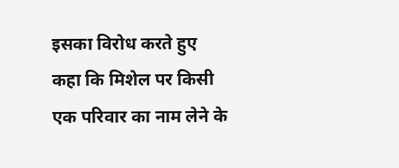इसका विरोध करते हुए कहा कि मिशेल पर किसी एक परिवार का नाम लेने के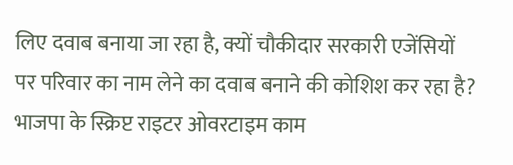लिए दवाब बनाया जा रहा है, क्यों चौकीदार सरकारी एजेंसियों पर परिवार का नाम लेने का दवाब बनाने की कोशिश कर रहा है? भाजपा के स्क्रिप्ट राइटर ओवरटाइम काम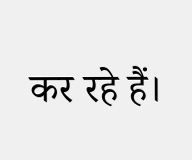कर रहे हैं।